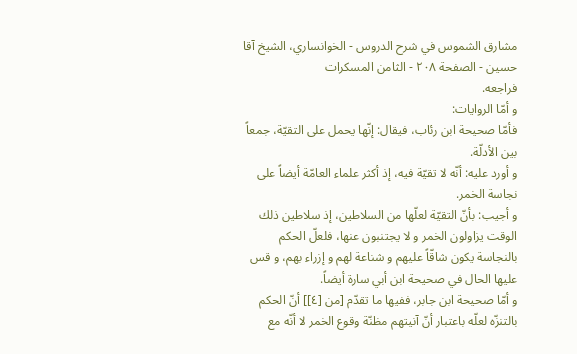مشارق الشموس في شرح الدروس - الخوانساري، الشيخ آقا حسين - الصفحة ٢٠٨ - الثامن المسكرات
فراجعه.
و أمّا الروايات:
فأمّا صحيحة ابن رئاب، فيقال: إنّها يحمل على التقيّة، جمعاً بين الأدلّة.
و أورد عليه: أنّه لا تقيّة فيه، إذ أكثر علماء العامّة أيضاً على نجاسة الخمر.
و أجيب: بأنّ التقيّة لعلّها من السلاطين، إذ سلاطين ذلك الوقت يزاولون الخمر و لا يجتنبون عنها، فلعلّ الحكم بالنجاسة يكون شاقّاً عليهم و شناعة لهم و إزراء بهم، و قس عليها الحال في صحيحة ابن أبي سارة أيضاً.
و أمّا صحيحة ابن جابر، ففيها ما تقدّم [من [٤]] أنّ الحكم بالتنزّه لعلّه باعتبار أنّ آنيتهم مظنّة وقوع الخمر لا أنّه مع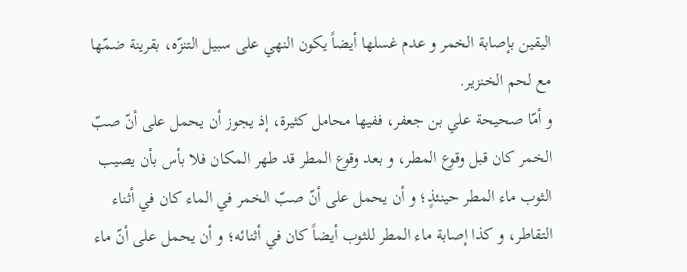اليقين بإصابة الخمر و عدم غسلها أيضاً يكون النهي على سبيل التنزّه، بقرينة ضمّها مع لحم الخنزير.
و أمّا صحيحة علي بن جعفر، ففيها محامل كثيرة، إذ يجوز أن يحمل على أنّ صبّ الخمر كان قبل وقوع المطر، و بعد وقوع المطر قد طهر المكان فلا بأس بأن يصيب الثوب ماء المطر حينئذٍ؛ و أن يحمل على أنّ صبّ الخمر في الماء كان في أثناء التقاطر، و كذا إصابة ماء المطر للثوب أيضاً كان في أثنائه؛ و أن يحمل على أنّ ماء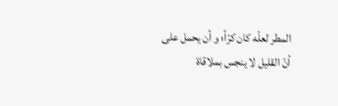المطر لعلّه كان كرّاً؛ و أن يحمل على أنّ القليل لا ينجس بملاقاة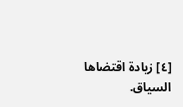[٤] زيادة اقتضاها السياق.